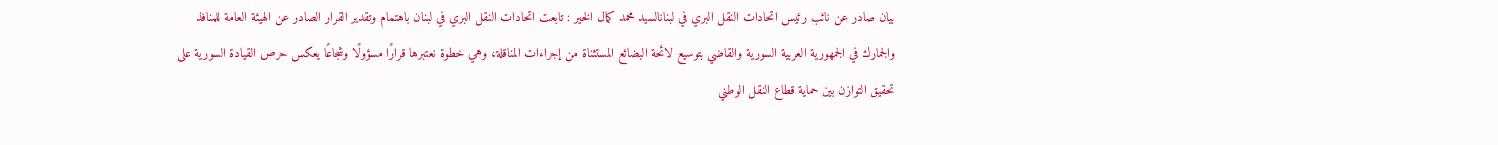بيان صادر عن نائب رئيس اتحادات النقل البري في لبنانالسيد محمد كمال الخير : تابعت اتحادات النقل البري في لبنان باهتمام وتقدير القرار الصادر عن الهيئة العامة للمنافذ والجمارك في الجمهورية العربية السورية والقاضي بتوسيع لائحة البضائع المستثناة من إجراءات المناقلة، وهي خطوة نعتبرها قرارًا مسؤولًا وشجاعًا يعكس حرص القيادة السورية على تحقيق التوازن بين حماية قطاع النقل الوطني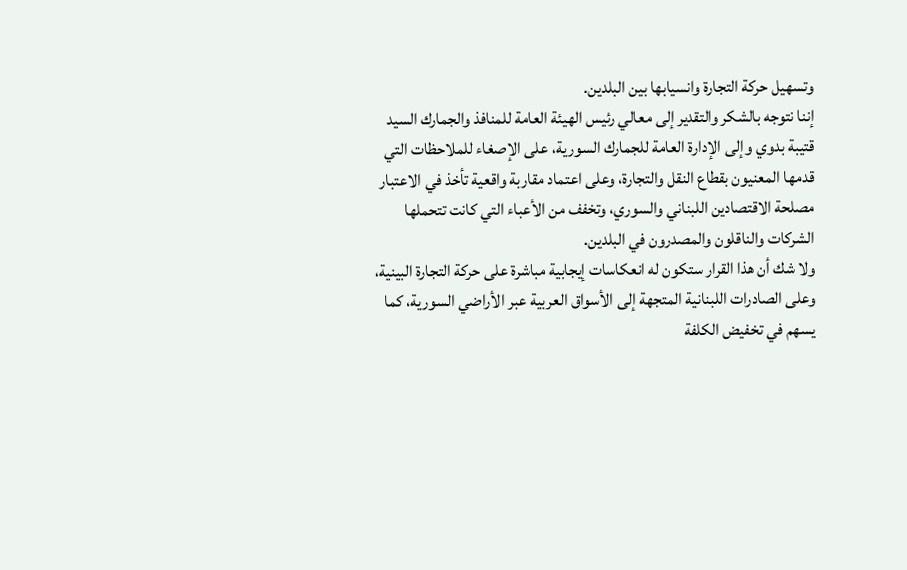وتسهيل حركة التجارة وانسيابها بين البلدين.
إننا نتوجه بالشكر والتقدير إلى معالي رئيس الهيئة العامة للمنافذ والجمارك السيد قتيبة بدوي وإلى الإدارة العامة للجمارك السورية، على الإصغاء للملاحظات التي قدمها المعنيون بقطاع النقل والتجارة، وعلى اعتماد مقاربة واقعية تأخذ في الاعتبار مصلحة الاقتصادين اللبناني والسوري، وتخفف من الأعباء التي كانت تتحملها الشركات والناقلون والمصدرون في البلدين.
ولا شك أن هذا القرار ستكون له انعكاسات إيجابية مباشرة على حركة التجارة البينية، وعلى الصادرات اللبنانية المتجهة إلى الأسواق العربية عبر الأراضي السورية، كما يسهم في تخفيض الكلفة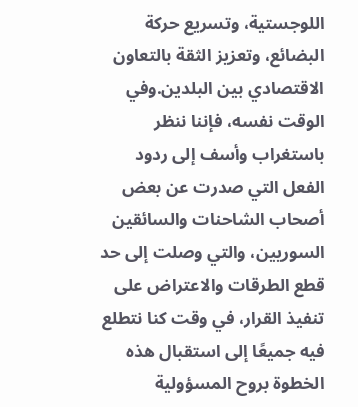اللوجستية، وتسريع حركة البضائع، وتعزيز الثقة بالتعاون الاقتصادي بين البلدين.وفي الوقت نفسه، فإننا ننظر باستغراب وأسف إلى ردود الفعل التي صدرت عن بعض أصحاب الشاحنات والسائقين السوريين، والتي وصلت إلى حد قطع الطرقات والاعتراض على تنفيذ القرار، في وقت كنا نتطلع فيه جميعًا إلى استقبال هذه الخطوة بروح المسؤولية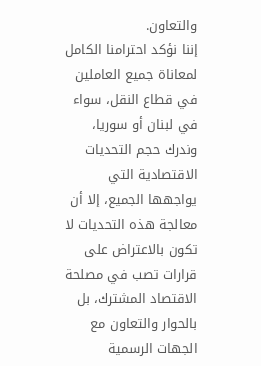والتعاون.
إننا نؤكد احترامنا الكامل لمعاناة جميع العاملين في قطاع النقل، سواء في لبنان أو سوريا، وندرك حجم التحديات الاقتصادية التي يواجهها الجميع، إلا أن معالجة هذه التحديات لا تكون بالاعتراض على قرارات تصب في مصلحة الاقتصاد المشترك، بل بالحوار والتعاون مع الجهات الرسمية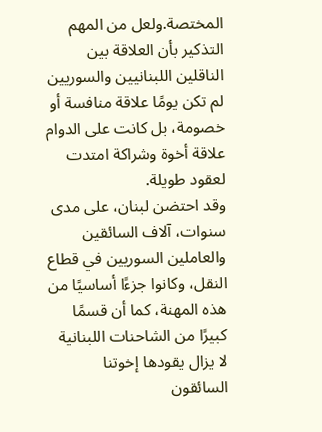المختصة.ولعل من المهم التذكير بأن العلاقة بين الناقلين اللبنانيين والسوريين لم تكن يومًا علاقة منافسة أو خصومة، بل كانت على الدوام علاقة أخوة وشراكة امتدت لعقود طويلة.
وقد احتضن لبنان، على مدى سنوات، آلاف السائقين والعاملين السوريين في قطاع النقل، وكانوا جزءًا أساسيًا من هذه المهنة، كما أن قسمًا كبيرًا من الشاحنات اللبنانية لا يزال يقودها إخوتنا السائقون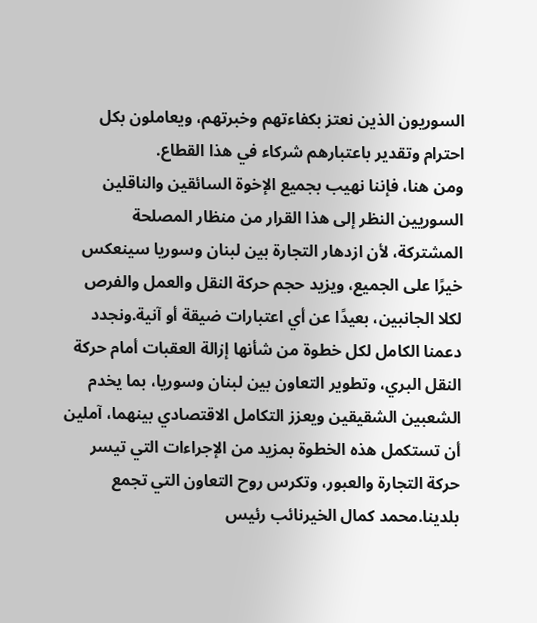السوريون الذين نعتز بكفاءتهم وخبرتهم، ويعاملون بكل احترام وتقدير باعتبارهم شركاء في هذا القطاع.
ومن هنا، فإننا نهيب بجميع الإخوة السائقين والناقلين السوريين النظر إلى هذا القرار من منظار المصلحة المشتركة، لأن ازدهار التجارة بين لبنان وسوريا سينعكس خيرًا على الجميع، ويزيد حجم حركة النقل والعمل والفرص لكلا الجانبين، بعيدًا عن أي اعتبارات ضيقة أو آنية.ونجدد دعمنا الكامل لكل خطوة من شأنها إزالة العقبات أمام حركة النقل البري، وتطوير التعاون بين لبنان وسوريا، بما يخدم الشعبين الشقيقين ويعزز التكامل الاقتصادي بينهما، آملين أن تستكمل هذه الخطوة بمزيد من الإجراءات التي تيسر حركة التجارة والعبور، وتكرس روح التعاون التي تجمع بلدينا.محمد كمال الخيرنائب رئيس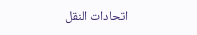اتحادات النقل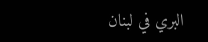البري في لبنان